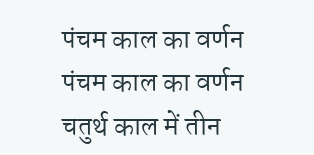पंचम काल का वर्णन
पंचम काल का वर्णन चतुर्थ काल में तीन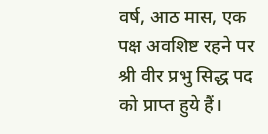वर्ष, आठ मास, एक पक्ष अवशिष्ट रहने पर श्री वीर प्रभु सिद्ध पद को प्राप्त हुये हैं।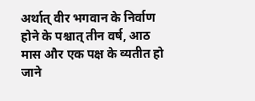अर्थात् वीर भगवान के निर्वाण होने के पश्चात् तीन वर्ष, आठ मास और एक पक्ष के व्यतीत हो जाने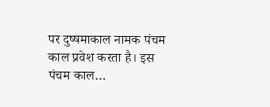पर दुष्षमाकाल नामक पंचम काल प्रवेश करता है। इस पंचम काल…